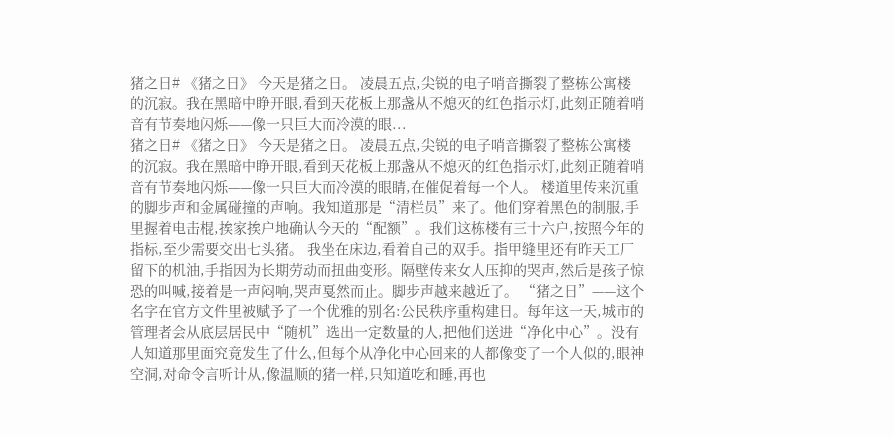猪之日# 《猪之日》 今天是猪之日。 凌晨五点,尖锐的电子哨音撕裂了整栋公寓楼的沉寂。我在黑暗中睁开眼,看到天花板上那盏从不熄灭的红色指示灯,此刻正随着哨音有节奏地闪烁——像一只巨大而冷漠的眼...
猪之日# 《猪之日》 今天是猪之日。 凌晨五点,尖锐的电子哨音撕裂了整栋公寓楼的沉寂。我在黑暗中睁开眼,看到天花板上那盏从不熄灭的红色指示灯,此刻正随着哨音有节奏地闪烁——像一只巨大而冷漠的眼睛,在催促着每一个人。 楼道里传来沉重的脚步声和金属碰撞的声响。我知道那是“清栏员”来了。他们穿着黑色的制服,手里握着电击棍,挨家挨户地确认今天的“配额”。我们这栋楼有三十六户,按照今年的指标,至少需要交出七头猪。 我坐在床边,看着自己的双手。指甲缝里还有昨天工厂留下的机油,手指因为长期劳动而扭曲变形。隔壁传来女人压抑的哭声,然后是孩子惊恐的叫喊,接着是一声闷响,哭声戛然而止。脚步声越来越近了。 “猪之日”——这个名字在官方文件里被赋予了一个优雅的别名:公民秩序重构建日。每年这一天,城市的管理者会从底层居民中“随机”选出一定数量的人,把他们送进“净化中心”。没有人知道那里面究竟发生了什么,但每个从净化中心回来的人都像变了一个人似的,眼神空洞,对命令言听计从,像温顺的猪一样,只知道吃和睡,再也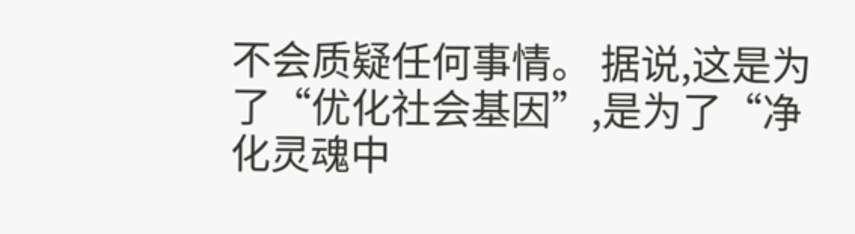不会质疑任何事情。 据说,这是为了“优化社会基因”,是为了“净化灵魂中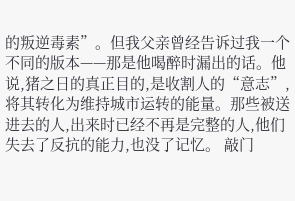的叛逆毒素”。但我父亲曾经告诉过我一个不同的版本——那是他喝醉时漏出的话。他说,猪之日的真正目的,是收割人的“意志”,将其转化为维持城市运转的能量。那些被送进去的人,出来时已经不再是完整的人,他们失去了反抗的能力,也没了记忆。 敲门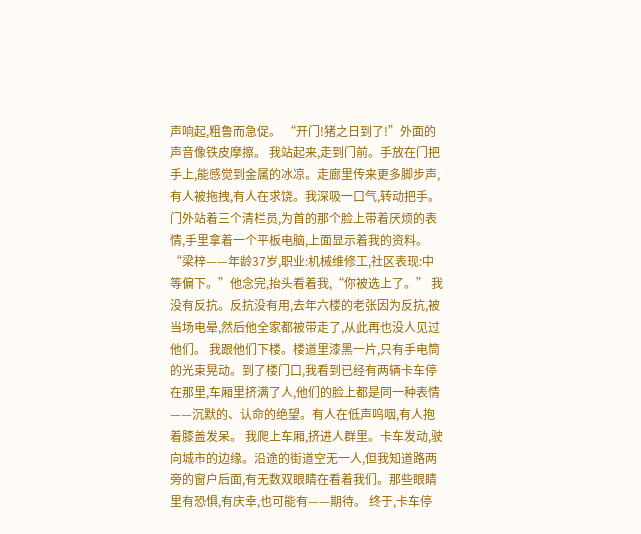声响起,粗鲁而急促。 “开门!猪之日到了!”外面的声音像铁皮摩擦。 我站起来,走到门前。手放在门把手上,能感觉到金属的冰凉。走廊里传来更多脚步声,有人被拖拽,有人在求饶。我深吸一口气,转动把手。 门外站着三个清栏员,为首的那个脸上带着厌烦的表情,手里拿着一个平板电脑,上面显示着我的资料。“梁梓——年龄37岁,职业:机械维修工,社区表现:中等偏下。”他念完,抬头看着我,“你被选上了。” 我没有反抗。反抗没有用,去年六楼的老张因为反抗,被当场电晕,然后他全家都被带走了,从此再也没人见过他们。 我跟他们下楼。楼道里漆黑一片,只有手电筒的光束晃动。到了楼门口,我看到已经有两辆卡车停在那里,车厢里挤满了人,他们的脸上都是同一种表情——沉默的、认命的绝望。有人在低声呜咽,有人抱着膝盖发呆。 我爬上车厢,挤进人群里。卡车发动,驶向城市的边缘。沿途的街道空无一人,但我知道路两旁的窗户后面,有无数双眼睛在看着我们。那些眼睛里有恐惧,有庆幸,也可能有——期待。 终于,卡车停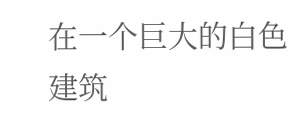在一个巨大的白色建筑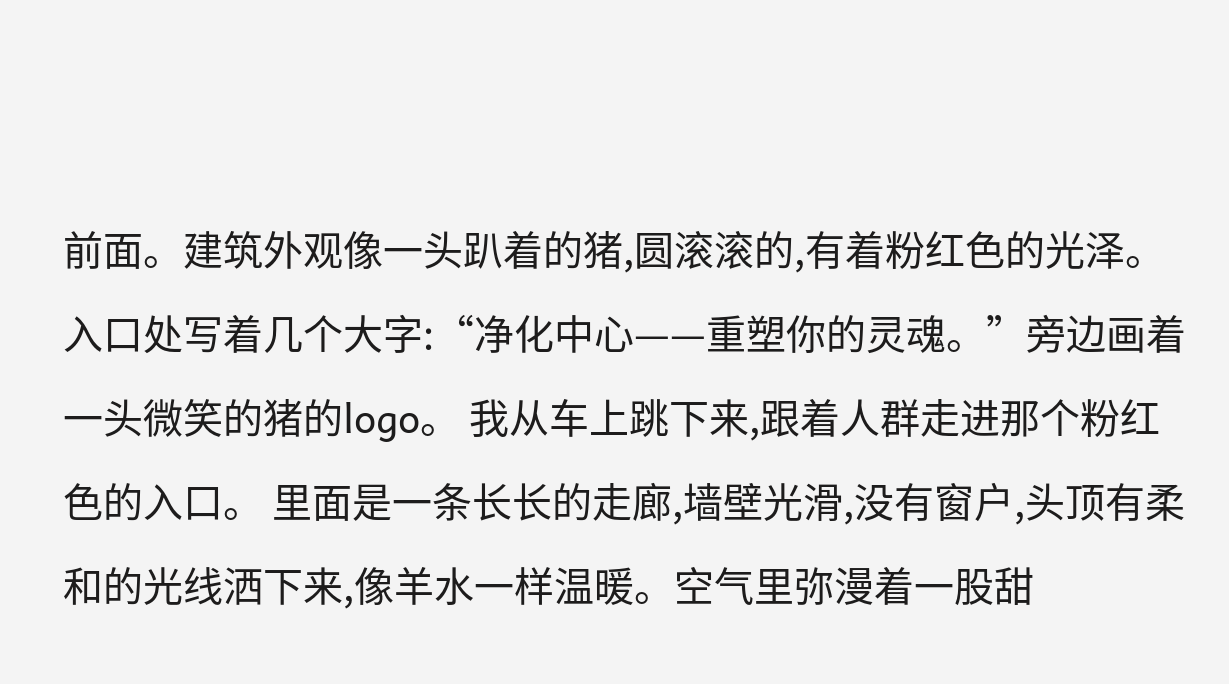前面。建筑外观像一头趴着的猪,圆滚滚的,有着粉红色的光泽。入口处写着几个大字:“净化中心——重塑你的灵魂。”旁边画着一头微笑的猪的logo。 我从车上跳下来,跟着人群走进那个粉红色的入口。 里面是一条长长的走廊,墙壁光滑,没有窗户,头顶有柔和的光线洒下来,像羊水一样温暖。空气里弥漫着一股甜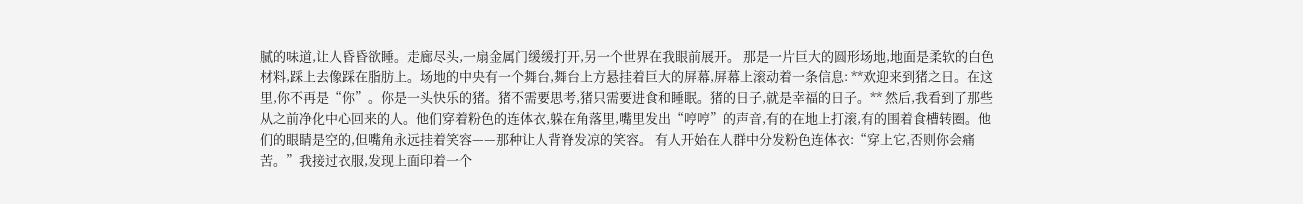腻的味道,让人昏昏欲睡。走廊尽头,一扇金属门缓缓打开,另一个世界在我眼前展开。 那是一片巨大的圆形场地,地面是柔软的白色材料,踩上去像踩在脂肪上。场地的中央有一个舞台,舞台上方悬挂着巨大的屏幕,屏幕上滚动着一条信息: **欢迎来到猪之日。在这里,你不再是“你”。你是一头快乐的猪。猪不需要思考,猪只需要进食和睡眠。猪的日子,就是幸福的日子。** 然后,我看到了那些从之前净化中心回来的人。他们穿着粉色的连体衣,躲在角落里,嘴里发出“哼哼”的声音,有的在地上打滚,有的围着食槽转圈。他们的眼睛是空的,但嘴角永远挂着笑容——那种让人背脊发凉的笑容。 有人开始在人群中分发粉色连体衣:“穿上它,否则你会痛苦。”我接过衣服,发现上面印着一个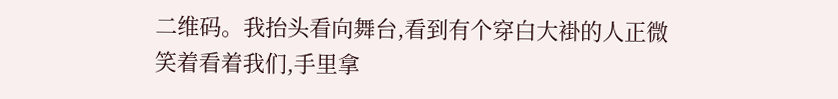二维码。我抬头看向舞台,看到有个穿白大褂的人正微笑着看着我们,手里拿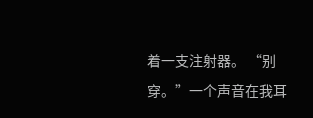着一支注射器。 “别穿。”一个声音在我耳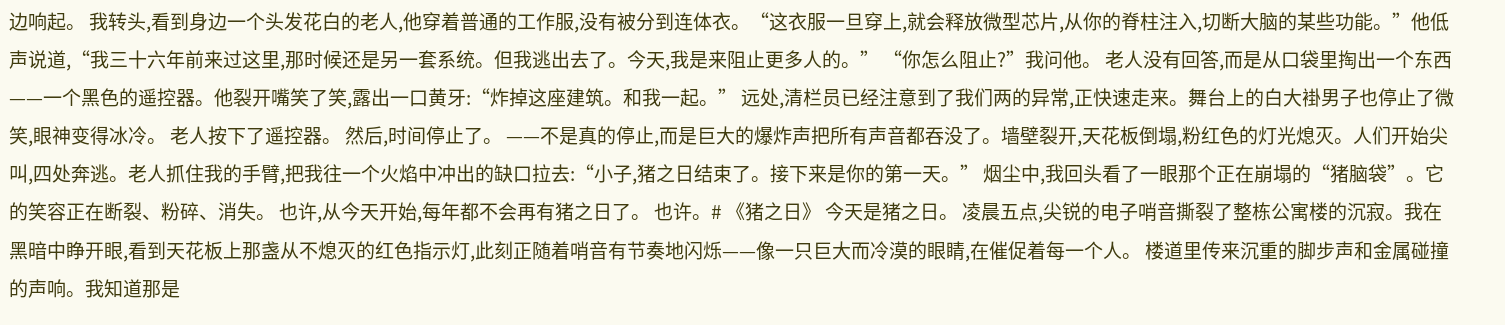边响起。 我转头,看到身边一个头发花白的老人,他穿着普通的工作服,没有被分到连体衣。“这衣服一旦穿上,就会释放微型芯片,从你的脊柱注入,切断大脑的某些功能。”他低声说道,“我三十六年前来过这里,那时候还是另一套系统。但我逃出去了。今天,我是来阻止更多人的。” “你怎么阻止?”我问他。 老人没有回答,而是从口袋里掏出一个东西——一个黑色的遥控器。他裂开嘴笑了笑,露出一口黄牙:“炸掉这座建筑。和我一起。” 远处,清栏员已经注意到了我们两的异常,正快速走来。舞台上的白大褂男子也停止了微笑,眼神变得冰冷。 老人按下了遥控器。 然后,时间停止了。 ——不是真的停止,而是巨大的爆炸声把所有声音都吞没了。墙壁裂开,天花板倒塌,粉红色的灯光熄灭。人们开始尖叫,四处奔逃。老人抓住我的手臂,把我往一个火焰中冲出的缺口拉去:“小子,猪之日结束了。接下来是你的第一天。” 烟尘中,我回头看了一眼那个正在崩塌的“猪脑袋”。它的笑容正在断裂、粉碎、消失。 也许,从今天开始,每年都不会再有猪之日了。 也许。# 《猪之日》 今天是猪之日。 凌晨五点,尖锐的电子哨音撕裂了整栋公寓楼的沉寂。我在黑暗中睁开眼,看到天花板上那盏从不熄灭的红色指示灯,此刻正随着哨音有节奏地闪烁——像一只巨大而冷漠的眼睛,在催促着每一个人。 楼道里传来沉重的脚步声和金属碰撞的声响。我知道那是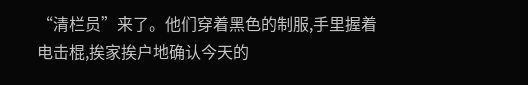“清栏员”来了。他们穿着黑色的制服,手里握着电击棍,挨家挨户地确认今天的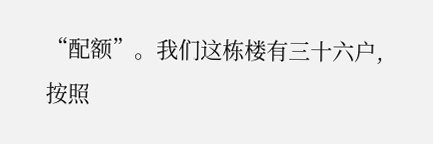“配额”。我们这栋楼有三十六户,按照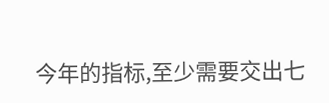今年的指标,至少需要交出七